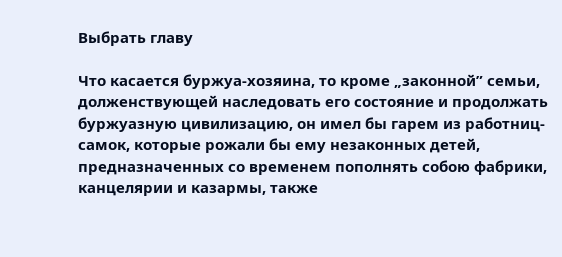Выбрать главу

Что касается буржуа-хозяина, то кроме „законной” семьи, долженствующей наследовать его состояние и продолжать буржуазную цивилизацию, он имел бы гарем из работниц-самок, которые рожали бы ему незаконных детей, предназначенных со временем пополнять собою фабрики, канцелярии и казармы, также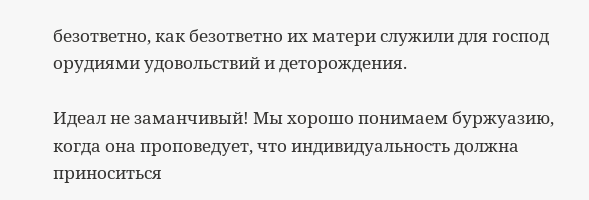безответно, как безответно их матери служили для господ орудиями удовольствий и деторождения.

Идеал не заманчивый! Мы хорошо понимаем буржуазию, когда она проповедует, что индивидуальность должна приноситься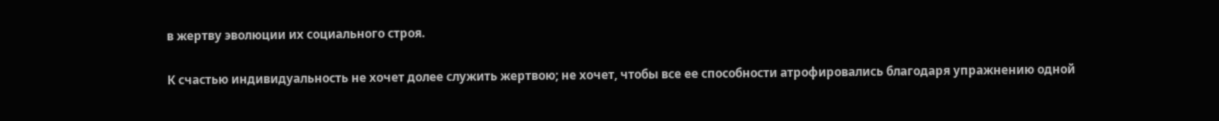в жертву эволюции их социального строя.

К счастью индивидуальность не хочет долее служить жертвою; не хочет, чтобы все ее способности атрофировались благодаря упражнению одной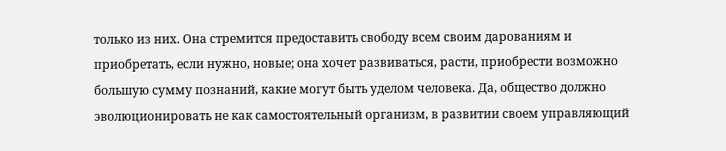только из них. Она стремится предоставить свободу всем своим дарованиям и приобретать, если нужно, новые; она хочет развиваться, расти, приобрести возможно большую сумму познаний, какие могут быть уделом человека. Да, общество должно эволюционировать не как самостоятельный организм, в развитии своем управляющий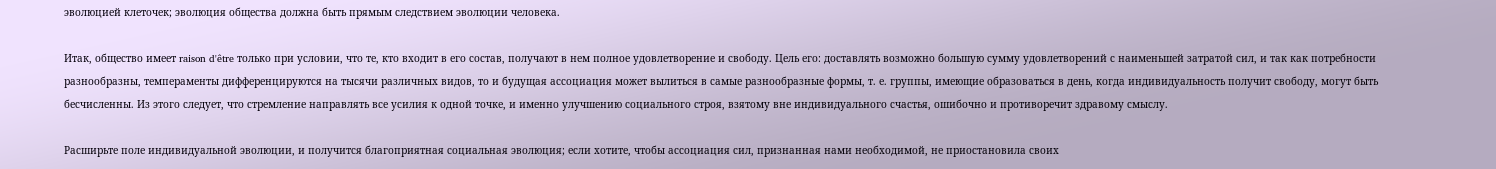эволюцией клеточек; эволюция общества должна быть прямым следствием эволюции человека.

Итак, общество имеет raison d'être только при условии, что те, кто входит в его состав, получают в нем полное удовлетворение и свободу. Цель его: доставлять возможно большую сумму удовлетворений с наименьшей затратой сил, и так как потребности разнообразны, темпераменты дифференцируются на тысячи различных видов, то и будущая ассоциация может вылиться в самые разнообразные формы, т. е. группы, имеющие образоваться в день, когда индивидуальность получит свободу, могут быть бесчисленны. Из этого следует, что стремление направлять все усилия к одной точке, и именно улучшению социального строя, взятому вне индивидуального счастья, ошибочно и противоречит здравому смыслу.

Расширьте поле индивидуальной эволюции, и получится благоприятная социальная эволюция; если хотите, чтобы ассоциация сил, признанная нами необходимой, не приостановила своих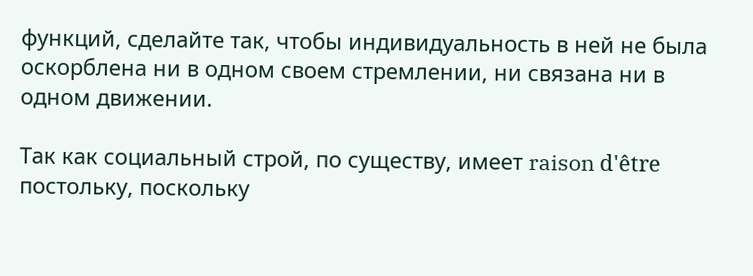функций, сделайте так, чтобы индивидуальность в ней не была оскорблена ни в одном своем стремлении, ни связана ни в одном движении.

Так как социальный строй, по существу, имеет raison d'être постольку, поскольку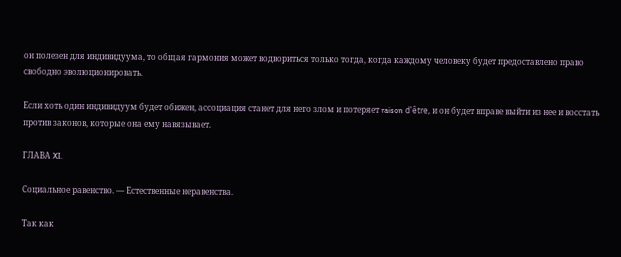он полезен для индивидуума, то общая гармония может водвориться только тогда, когда каждому человеку будет предоставлено право свободно эволюционировать.

Если хоть один индивидуум будет обижен, ассоциация станет для него злом и потеряет raison d'être, и он будет вправе выйти из нее и восстать против законов, которые она ему навязывает.

ГЛАВА XI.

Социальное равенство. — Естественные неравенства.

Так как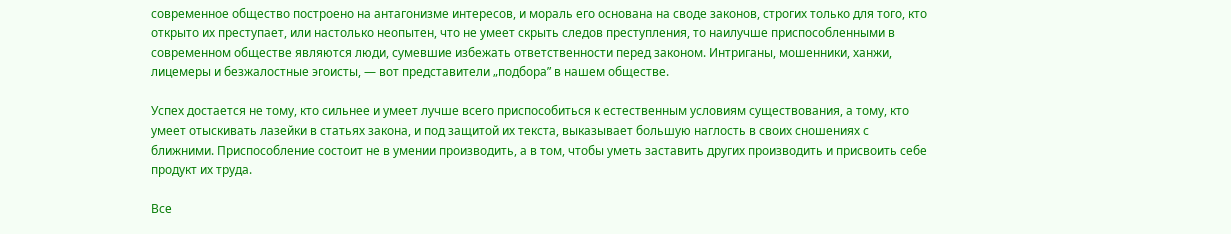современное общество построено на антагонизме интересов, и мораль его основана на своде законов, строгих только для того, кто открыто их преступает, или настолько неопытен, что не умеет скрыть следов преступления, то наилучше приспособленными в современном обществе являются люди, сумевшие избежать ответственности перед законом. Интриганы, мошенники, ханжи, лицемеры и безжалостные эгоисты, — вот представители „подбора” в нашем обществе.

Успех достается не тому, кто сильнее и умеет лучше всего приспособиться к естественным условиям существования, а тому, кто умеет отыскивать лазейки в статьях закона, и под защитой их текста, выказывает большую наглость в своих сношениях с ближними. Приспособление состоит не в умении производить, а в том, чтобы уметь заставить других производить и присвоить себе продукт их труда.

Все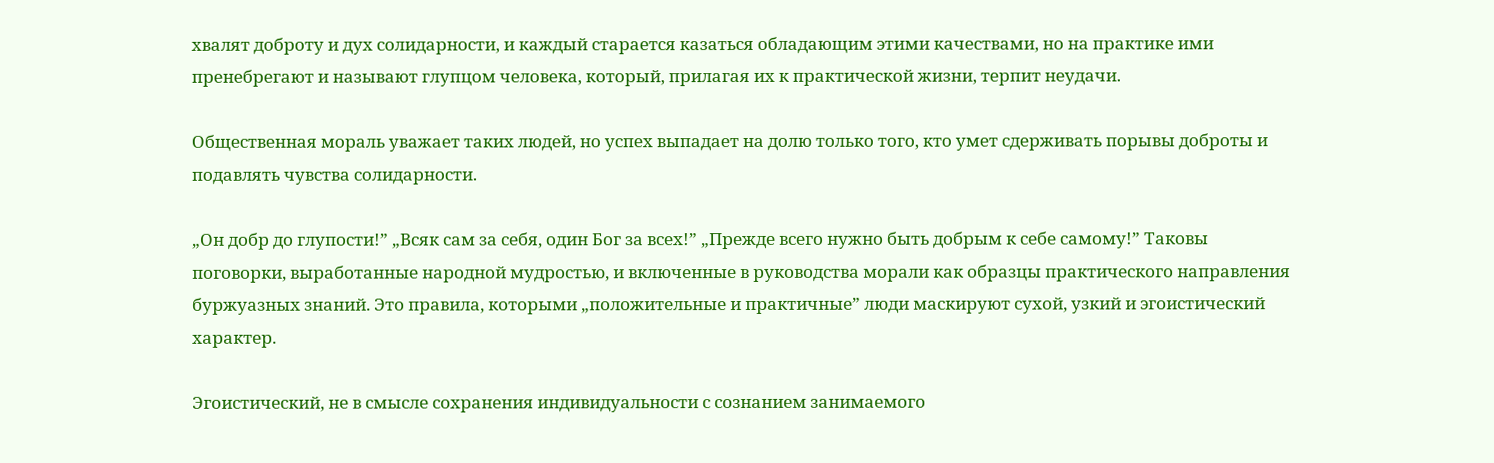хвалят доброту и дух солидарности, и каждый старается казаться обладающим этими качествами, но на практике ими пренебрегают и называют глупцом человека, который, прилагая их к практической жизни, терпит неудачи.

Общественная мораль уважает таких людей, но успех выпадает на долю только того, кто умет сдерживать порывы доброты и подавлять чувства солидарности.

„Он добр до глупости!” „Всяк сам за себя, один Бог за всех!” „Прежде всего нужно быть добрым к себе самому!” Таковы поговорки, выработанные народной мудростью, и включенные в руководства морали как образцы практического направления буржуазных знаний. Это правила, которыми „положительные и практичные” люди маскируют сухой, узкий и эгоистический характер.

Эгоистический, не в смысле сохранения индивидуальности с сознанием занимаемого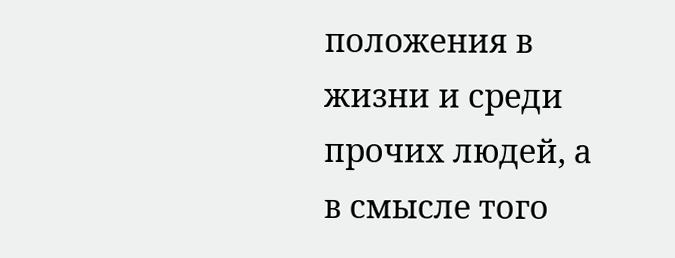положения в жизни и среди прочих людей, а в смысле того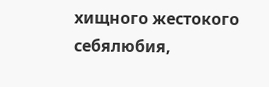хищного жестокого себялюбия,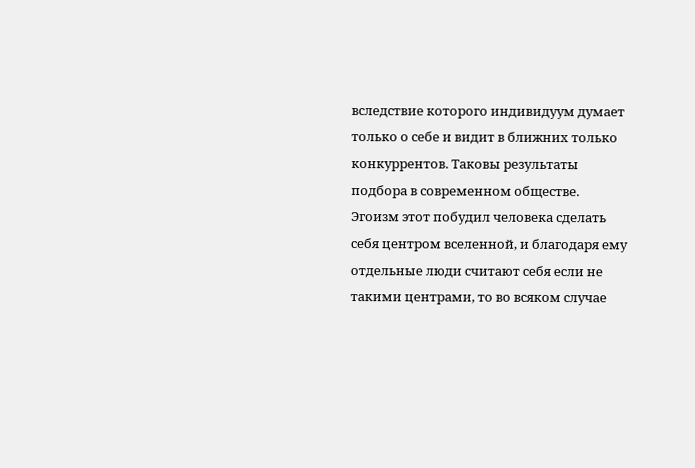вследствие которого индивидуум думает только о себе и видит в ближних только конкуррентов. Таковы результаты подбора в современном обществе. Эгоизм этот побудил человека сделать себя центром вселенной, и благодаря ему отдельные люди считают себя если не такими центрами, то во всяком случае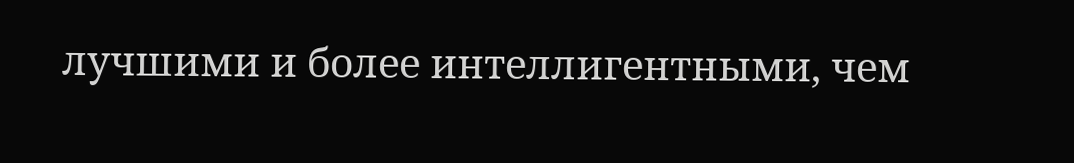лучшими и более интеллигентными, чем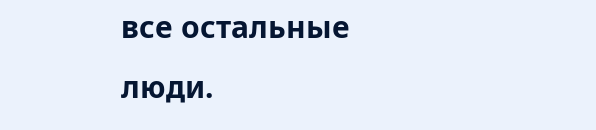все остальные люди.